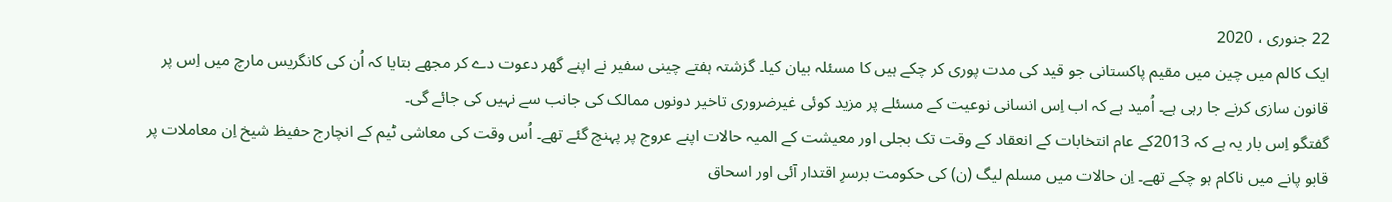22 جنوری ، 2020
ایک کالم میں چین میں مقیم پاکستانی جو قید کی مدت پوری کر چکے ہیں کا مسئلہ بیان کیا۔ گزشتہ ہفتے چینی سفیر نے اپنے گھر دعوت دے کر مجھے بتایا کہ اُن کی کانگریس مارچ میں اِس پر قانون سازی کرنے جا رہی ہے۔ اُمید ہے کہ اب اِس انسانی نوعیت کے مسئلے پر مزید کوئی غیرضروری تاخیر دونوں ممالک کی جانب سے نہیں کی جائے گی۔
گفتگو اِس بار یہ ہے کہ 2013کے عام انتخابات کے انعقاد کے وقت تک بجلی اور معیشت کے المیہ حالات اپنے عروج پر پہنچ گئے تھے۔ اُس وقت کی معاشی ٹیم کے انچارج حفیظ شیخ اِن معاملات پر قابو پانے میں ناکام ہو چکے تھے۔ اِن حالات میں مسلم لیگ (ن) کی حکومت برسرِ اقتدار آئی اور اسحاق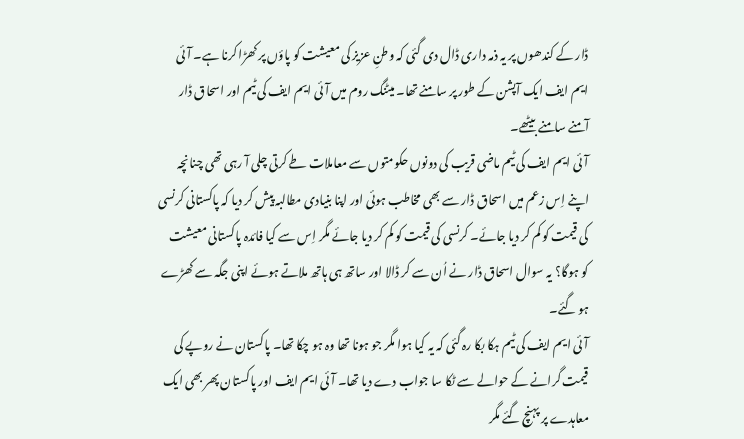ڈار کے کندھوں پر یہ ذمہ داری ڈال دی گئی کہ وطنِ عزیز کی معیشت کو پاؤں پر کھڑا کرنا ہے۔ آئی ایم ایف ایک آپشن کے طور پر سامنے تھا۔ میٹنگ روم میں آئی ایم ایف کی ٹیم اور اسحاق ڈار آمنے سامنے بیٹھے۔
آئی ایم ایف کی ٹیم ماضی قریب کی دونوں حکومتوں سے معاملات طے کرتی چلی آ رہی تھی چنانچہ اپنے اِس زعم میں اسحاق ڈار سے بھی مخاطب ہوئی اور اپنا بنیادی مطالبہ پیش کر دیا کہ پاکستانی کرنسی کی قیمت کو کم کر دیا جائے۔ کرنسی کی قیمت کو کم کر دیا جائے مگر اِس سے کیا فائدہ پاکستانی معیشت کو ہوگا؟ یہ سوال اسحاق ڈار نے اُن سے کر ڈالا اور ساتھ ہی ہاتھ ملاتے ہوئے اپنی جگہ سے کھڑے ہو گئے۔
آئی ایم ایف کی ٹیم ہکا بکا رہ گئی کہ یہ کیا ہوا مگر جو ہونا تھا وہ ہو چکا تھا۔ پاکستان نے روپے کی قیمت گرانے کے حوالے سے ٹکا سا جواب دے دیا تھا۔ آئی ایم ایف اور پاکستان پھر بھی ایک معاہدے پر پہنچ گئے مگر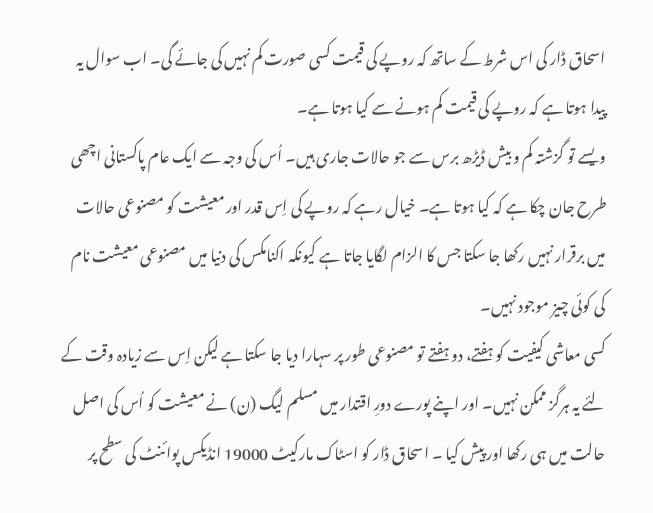اسحاق ڈار کی اس شرط کے ساتھ کہ روپے کی قیمت کسی صورت کم نہیں کی جائے گی۔ اب سوال یہ پیدا ہوتا ہے کہ روپے کی قیمت کم ہونے سے کیا ہوتا ہے۔
ویسے تو گزشتہ کم و بیش ڈیڑھ برس سے جو حالات جاری ہیں۔ اُس کی وجہ سے ایک عام پاکستانی اچھی طرح جان چکا ہے کہ کیا ہوتا ہے۔ خیال رہے کہ روپے کی اِس قدر اور معیشت کو مصنوعی حالات میں برقرار نہیں رکھا جا سکتا جس کا الزام لگایا جاتا ہے کیونکہ اکنامکس کی دنیا میں مصنوعی معیشت نام کی کوئی چیز موجود نہیں۔
کسی معاشی کیفیت کو ہفتے، دو ہفتے تو مصنوعی طور پر سہارا دیا جا سکتا ہے لیکن اِس سے زیادہ وقت کے لئے یہ ہرگز ممکن نہیں۔ اور اپنے پورے دورِ اقتدار میں مسلم لیگ (ن) نے معیشت کو اُس کی اصل حالت میں ہی رکھا اور پیش کیا ۔ اسحاق ڈار کو اسٹاک مارکیٹ 19000 انڈیکس پوائنٹ کی سطح پر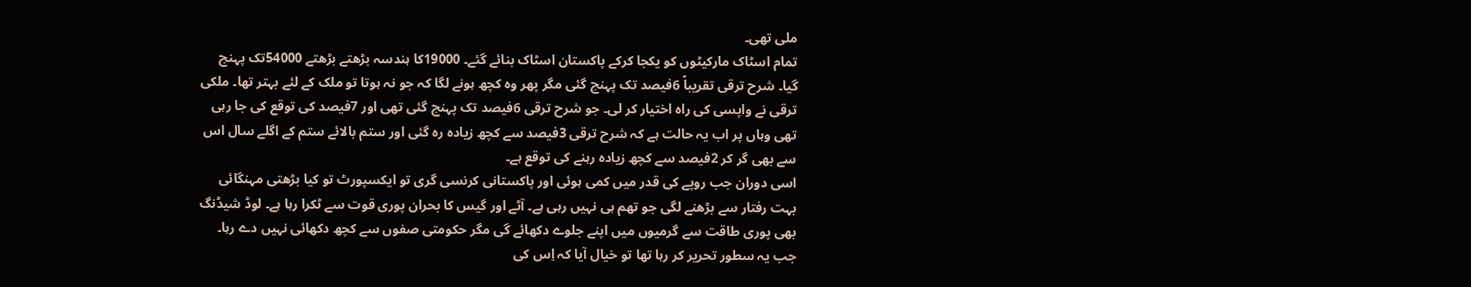ملی تھی۔
تمام اسٹاک مارکیٹوں کو یکجا کرکے پاکستان اسٹاک بنائے گئے۔ 19000کا ہندسہ بڑھتے بڑھتے 54000تک پہنچ گیا۔ شرح ترقی تقریباً 6فیصد تک پہنچ گئی مگر پھر وہ کچھ ہونے لگا کہ جو نہ ہوتا تو ملک کے لئے بہتر تھا۔ ملکی ترقی نے واپسی کی راہ اختیار کر لی۔ جو شرح ترقی 6فیصد تک پہنچ گئی تھی اور 7فیصد کی توقع کی جا رہی تھی وہاں پر اب یہ حالت ہے کہ شرح ترقی 3فیصد سے کچھ زیادہ رہ گئی اور ستم بالائے ستم کے اگلے سال اس سے بھی گر کر 2فیصد سے کچھ زیادہ رہنے کی توقع ہے۔
اسی دوران جب روپے کی قدر میں کمی ہوئی اور پاکستانی کرنسی گری تو ایکسپورٹ تو کیا بڑھتی مہنگائی بہت رفتار سے بڑھنے لگی جو تھم ہی نہیں رہی ہے۔ آٹے اور گیس کا بحران پوری قوت سے ٹکرا رہا ہے۔ لوڈ شیڈنگ بھی پوری طاقت سے گرمیوں میں اپنے جلوے دکھائے گی مگر حکومتی صفوں سے کچھ دکھائی نہیں دے رہا۔ جب یہ سطور تحریر کر رہا تھا تو خیال آیا کہ اِس کی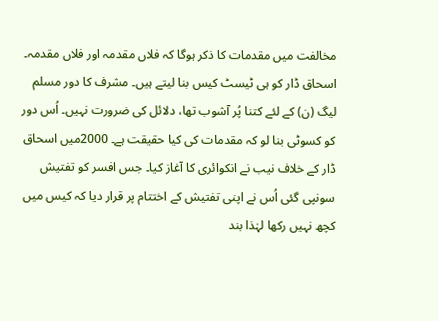مخالفت میں مقدمات کا ذکر ہوگا کہ فلاں مقدمہ اور فلاں مقدمہ۔
اسحاق ڈار کو ہی ٹیسٹ کیس بنا لیتے ہیں۔ مشرف کا دور مسلم لیگ (ن) کے لئے کتنا پُر آشوب تھا، دلائل کی ضرورت نہیں۔ اُس دور کو کسوٹی بنا لو کہ مقدمات کی کیا حقیقت ہے۔ 2000میں اسحاق ڈار کے خلاف نیب نے انکوائری کا آغاز کیا۔ جس افسر کو تفتیش سونپی گئی اُس نے اپنی تفتیش کے اختتام پر قرار دیا کہ کیس میں کچھ نہیں رکھا لہٰذا بند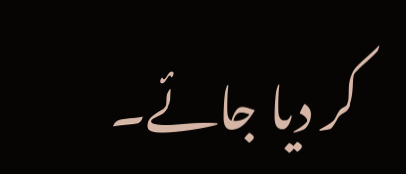کر دیا جائے۔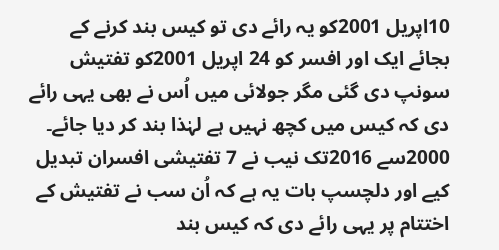10اپریل 2001کو یہ رائے دی تو کیس بند کرنے کے بجائے ایک اور افسر کو 24 اپریل 2001کو تفتیش سونپ دی گئی مگر جولائی میں اُس نے بھی یہی رائے دی کہ کیس میں کچھ نہیں ہے لہٰذا بند کر دیا جائے۔
2000سے 2016تک نیب نے 7 تفتیشی افسران تبدیل کیے اور دلچسپ بات یہ ہے کہ اُن سب نے تفتیش کے اختتام پر یہی رائے دی کہ کیس بند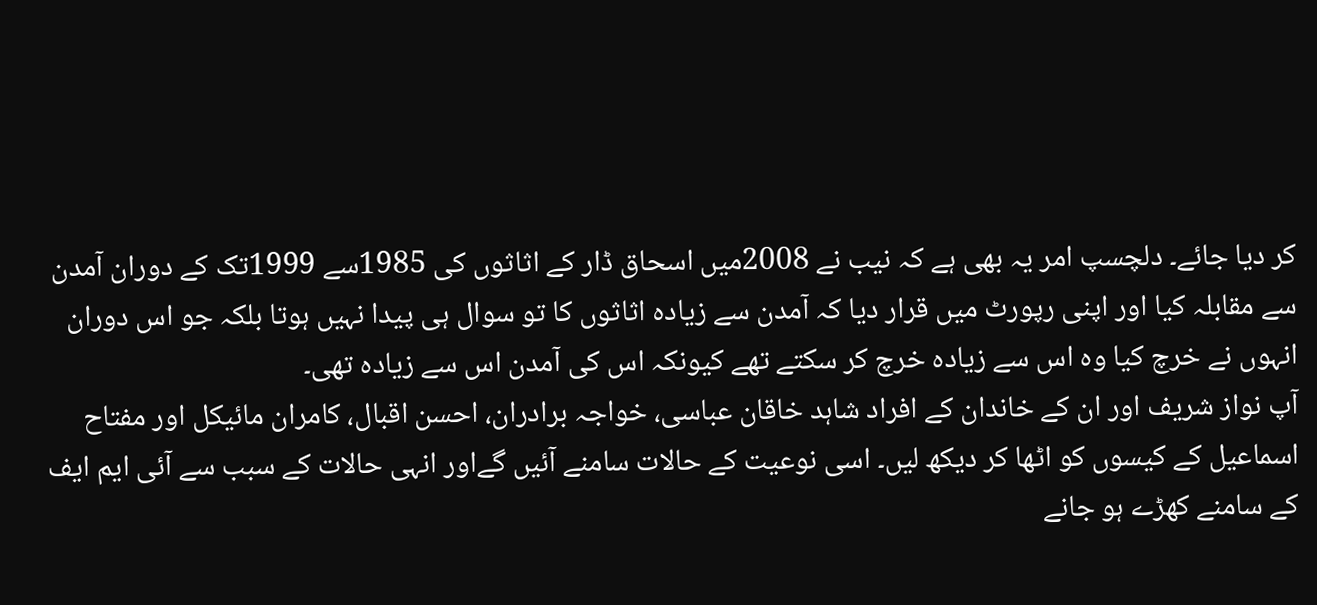کر دیا جائے۔ دلچسپ امر یہ بھی ہے کہ نیب نے 2008میں اسحاق ڈار کے اثاثوں کی 1985سے 1999تک کے دوران آمدن سے مقابلہ کیا اور اپنی رپورٹ میں قرار دیا کہ آمدن سے زیادہ اثاثوں کا تو سوال ہی پیدا نہیں ہوتا بلکہ جو اس دوران انہوں نے خرچ کیا وہ اس سے زیادہ خرچ کر سکتے تھے کیونکہ اس کی آمدن اس سے زیادہ تھی۔
آپ نواز شریف اور ان کے خاندان کے افراد شاہد خاقان عباسی، خواجہ برادران، احسن اقبال، کامران مائیکل اور مفتاح اسماعیل کے کیسوں کو اٹھا کر دیکھ لیں۔ اسی نوعیت کے حالات سامنے آئیں گےاور انہی حالات کے سبب سے آئی ایم ایف کے سامنے کھڑے ہو جانے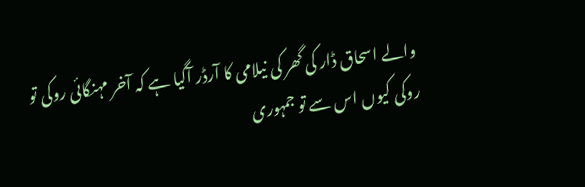والے اسحاق ڈار کی گھر کی نیلامی کا آرڈر آگیا ہے کہ آخر مہنگائی روکی تو روکی کیوں اس سے تو جمہوری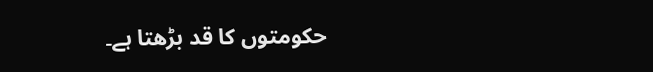حکومتوں کا قد بڑھتا ہے۔